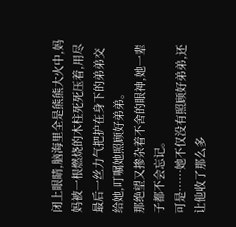闭上眼睛,脑海里全是熊熊大火中,妈妈被一根燃烧的木柱死死压着,用尽最后一丝力气把护在身下的弟弟交给她,叮嘱她照顾好弟弟。
那绝望又掺杂着不舍的眼神,她一辈子都不会忘记。
可是……她不仅没有照顾好弟弟,还让他收了那么多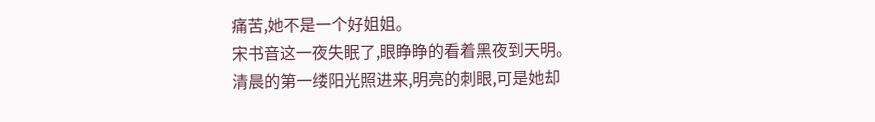痛苦,她不是一个好姐姐。
宋书音这一夜失眠了,眼睁睁的看着黑夜到天明。
清晨的第一缕阳光照进来,明亮的刺眼,可是她却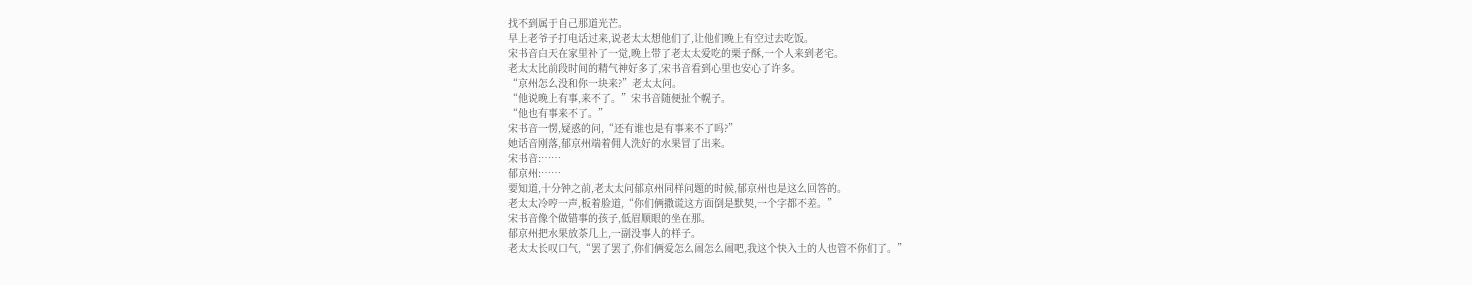找不到属于自己那道光芒。
早上老爷子打电话过来,说老太太想他们了,让他们晚上有空过去吃饭。
宋书音白天在家里补了一觉,晚上带了老太太爱吃的栗子酥,一个人来到老宅。
老太太比前段时间的精气神好多了,宋书音看到心里也安心了许多。
“京州怎么没和你一块来?”老太太问。
“他说晚上有事,来不了。”宋书音随便扯个幌子。
“他也有事来不了。”
宋书音一愣,疑惑的问,“还有谁也是有事来不了吗?”
她话音刚落,郁京州端着佣人洗好的水果冒了出来。
宋书音:……
郁京州:……
要知道,十分钟之前,老太太问郁京州同样问题的时候,郁京州也是这么回答的。
老太太冷哼一声,板着脸道,“你们俩撒谎这方面倒是默契,一个字都不差。”
宋书音像个做错事的孩子,低眉顺眼的坐在那。
郁京州把水果放茶几上,一副没事人的样子。
老太太长叹口气,“罢了罢了,你们俩爱怎么闹怎么闹吧,我这个快入土的人也管不你们了。”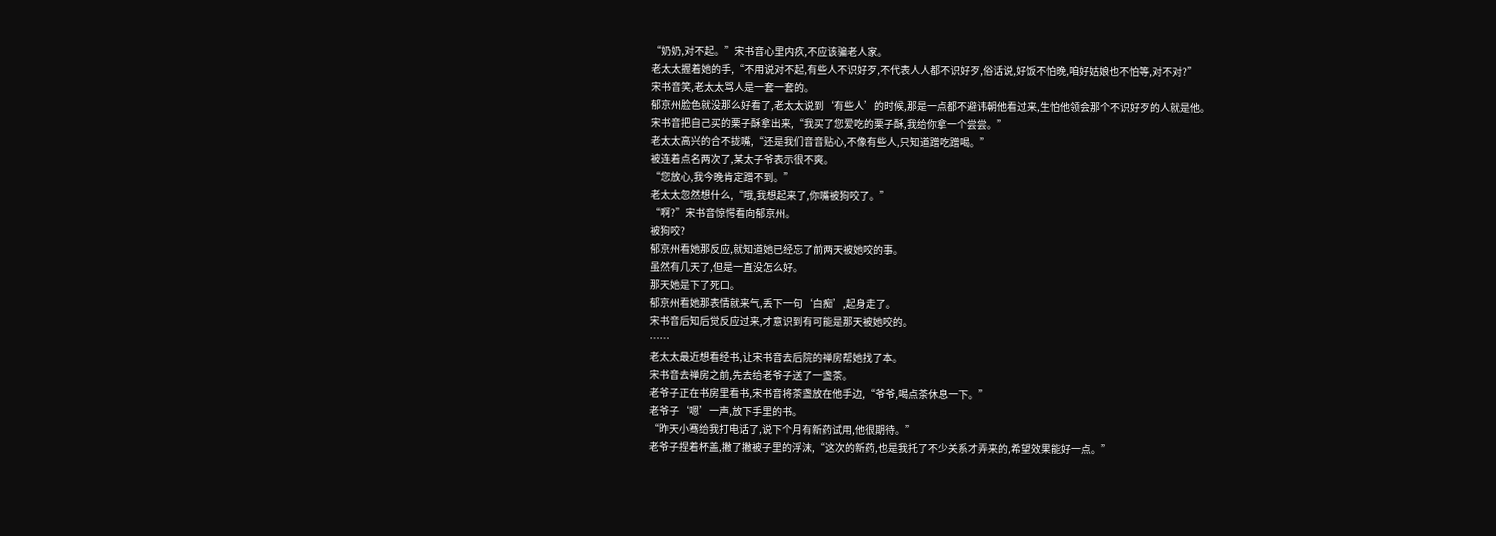“奶奶,对不起。”宋书音心里内疚,不应该骗老人家。
老太太握着她的手,“不用说对不起,有些人不识好歹,不代表人人都不识好歹,俗话说,好饭不怕晚,咱好姑娘也不怕等,对不对?”
宋书音笑,老太太骂人是一套一套的。
郁京州脸色就没那么好看了,老太太说到‘有些人’的时候,那是一点都不避讳朝他看过来,生怕他领会那个不识好歹的人就是他。
宋书音把自己买的栗子酥拿出来,“我买了您爱吃的栗子酥,我给你拿一个尝尝。”
老太太高兴的合不拢嘴,“还是我们音音贴心,不像有些人,只知道蹭吃蹭喝。”
被连着点名两次了,某太子爷表示很不爽。
“您放心,我今晚肯定蹭不到。”
老太太忽然想什么,“哦,我想起来了,你嘴被狗咬了。”
“啊?”宋书音惊愕看向郁京州。
被狗咬?
郁京州看她那反应,就知道她已经忘了前两天被她咬的事。
虽然有几天了,但是一直没怎么好。
那天她是下了死口。
郁京州看她那表情就来气,丢下一句‘白痴’,起身走了。
宋书音后知后觉反应过来,才意识到有可能是那天被她咬的。
……
老太太最近想看经书,让宋书音去后院的禅房帮她找了本。
宋书音去禅房之前,先去给老爷子送了一盏茶。
老爷子正在书房里看书,宋书音将茶盏放在他手边,“爷爷,喝点茶休息一下。”
老爷子‘嗯’一声,放下手里的书。
“昨天小骞给我打电话了,说下个月有新药试用,他很期待。”
老爷子捏着杯盖,撇了撇被子里的浮沫,“这次的新药,也是我托了不少关系才弄来的,希望效果能好一点。”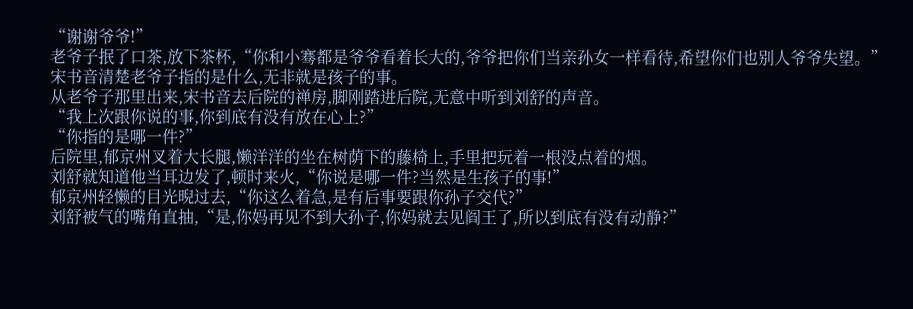“谢谢爷爷!”
老爷子抿了口茶,放下茶杯,“你和小骞都是爷爷看着长大的,爷爷把你们当亲孙女一样看待,希望你们也别人爷爷失望。”
宋书音清楚老爷子指的是什么,无非就是孩子的事。
从老爷子那里出来,宋书音去后院的禅房,脚刚踏进后院,无意中听到刘舒的声音。
“我上次跟你说的事,你到底有没有放在心上?”
“你指的是哪一件?”
后院里,郁京州叉着大长腿,懒洋洋的坐在树荫下的藤椅上,手里把玩着一根没点着的烟。
刘舒就知道他当耳边发了,顿时来火,“你说是哪一件?当然是生孩子的事!”
郁京州轻懒的目光晲过去,“你这么着急,是有后事要跟你孙子交代?”
刘舒被气的嘴角直抽,“是,你妈再见不到大孙子,你妈就去见阎王了,所以到底有没有动静?”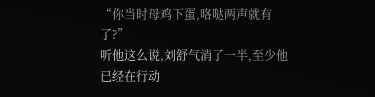“你当时母鸡下蛋,咯哒两声就有了?”
听他这么说,刘舒气消了一半,至少他已经在行动